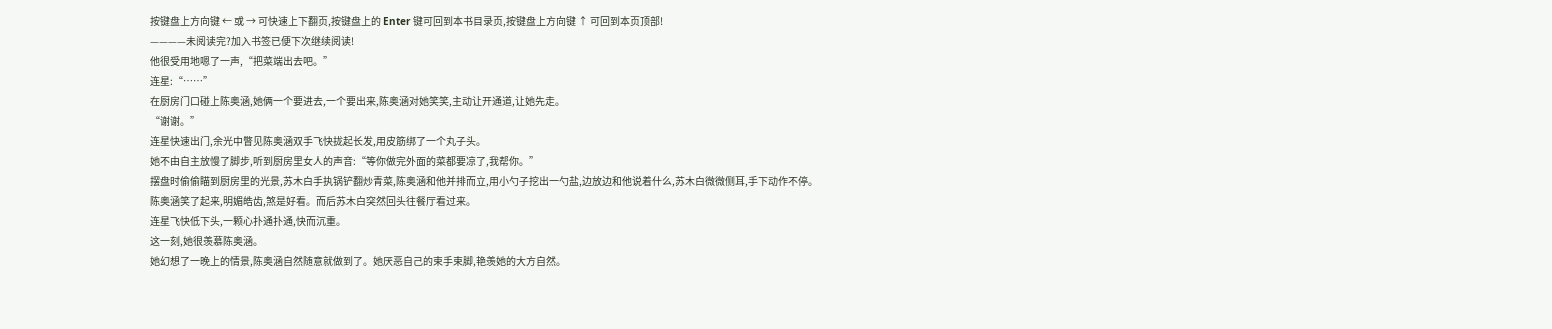按键盘上方向键 ← 或 → 可快速上下翻页,按键盘上的 Enter 键可回到本书目录页,按键盘上方向键 ↑ 可回到本页顶部!
————未阅读完?加入书签已便下次继续阅读!
他很受用地嗯了一声,“把菜端出去吧。”
连星:“……”
在厨房门口碰上陈奥涵,她俩一个要进去,一个要出来,陈奥涵对她笑笑,主动让开通道,让她先走。
“谢谢。”
连星快速出门,余光中瞥见陈奥涵双手飞快拢起长发,用皮筋绑了一个丸子头。
她不由自主放慢了脚步,听到厨房里女人的声音:“等你做完外面的菜都要凉了,我帮你。”
摆盘时偷偷瞄到厨房里的光景,苏木白手执锅铲翻炒青菜,陈奥涵和他并排而立,用小勺子挖出一勺盐,边放边和他说着什么,苏木白微微侧耳,手下动作不停。
陈奥涵笑了起来,明媚皓齿,煞是好看。而后苏木白突然回头往餐厅看过来。
连星飞快低下头,一颗心扑通扑通,快而沉重。
这一刻,她很羡慕陈奥涵。
她幻想了一晚上的情景,陈奥涵自然随意就做到了。她厌恶自己的束手束脚,艳羡她的大方自然。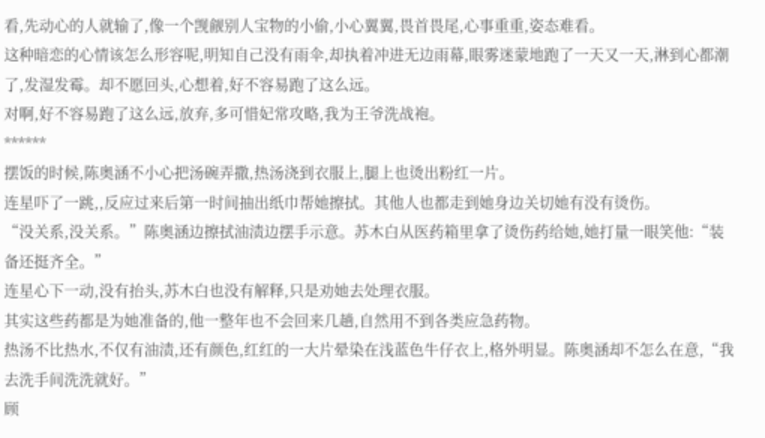看,先动心的人就输了,像一个觊觎别人宝物的小偷,小心翼翼,畏首畏尾,心事重重,姿态难看。
这种暗恋的心情该怎么形容呢,明知自己没有雨伞,却执着冲进无边雨幕,眼雾迷蒙地跑了一天又一天,淋到心都潮了,发湿发霉。却不愿回头,心想着,好不容易跑了这么远。
对啊,好不容易跑了这么远,放弃,多可惜妃常攻略,我为王爷洗战袍。
******
摆饭的时候,陈奥涵不小心把汤碗弄撒,热汤浇到衣服上,腿上也烫出粉红一片。
连星吓了一跳,,反应过来后第一时间抽出纸巾帮她擦拭。其他人也都走到她身边关切她有没有烫伤。
“没关系,没关系。”陈奥涵边擦拭油渍边摆手示意。苏木白从医药箱里拿了烫伤药给她,她打量一眼笑他:“装备还挺齐全。”
连星心下一动,没有抬头,苏木白也没有解释,只是劝她去处理衣服。
其实这些药都是为她准备的,他一整年也不会回来几趟,自然用不到各类应急药物。
热汤不比热水,不仅有油渍,还有颜色,红红的一大片晕染在浅蓝色牛仔衣上,格外明显。陈奥涵却不怎么在意,“我去洗手间洗洗就好。”
顾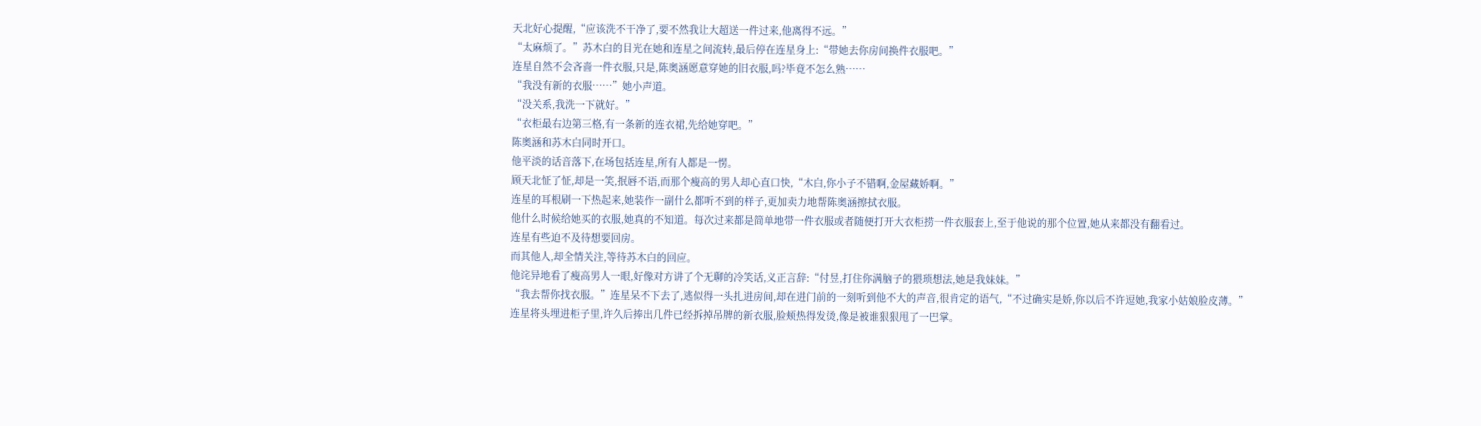天北好心提醒,“应该洗不干净了,要不然我让大超送一件过来,他离得不远。”
“太麻烦了。”苏木白的目光在她和连星之间流转,最后停在连星身上:“带她去你房间换件衣服吧。”
连星自然不会吝啬一件衣服,只是,陈奥涵愿意穿她的旧衣服,吗?毕竟不怎么熟……
“我没有新的衣服……”她小声道。
“没关系,我洗一下就好。”
“衣柜最右边第三格,有一条新的连衣裙,先给她穿吧。”
陈奥涵和苏木白同时开口。
他平淡的话音落下,在场包括连星,所有人都是一愣。
顾天北怔了怔,却是一笑,抿唇不语,而那个瘦高的男人却心直口快,“木白,你小子不错啊,金屋藏娇啊。”
连星的耳根刷一下热起来,她装作一副什么都听不到的样子,更加卖力地帮陈奥涵擦拭衣服。
他什么时候给她买的衣服,她真的不知道。每次过来都是简单地带一件衣服或者随便打开大衣柜捞一件衣服套上,至于他说的那个位置,她从来都没有翻看过。
连星有些迫不及待想要回房。
而其他人,却全情关注,等待苏木白的回应。
他诧异地看了瘦高男人一眼,好像对方讲了个无聊的冷笑话,义正言辞:“付昱,打住你满脑子的猥琐想法,她是我妹妹。”
“我去帮你找衣服。”连星呆不下去了,逃似得一头扎进房间,却在进门前的一刻听到他不大的声音,很肯定的语气,“不过确实是娇,你以后不许逗她,我家小姑娘脸皮薄。”
连星将头埋进柜子里,许久后捧出几件已经拆掉吊牌的新衣服,脸颊热得发烫,像是被谁狠狠甩了一巴掌。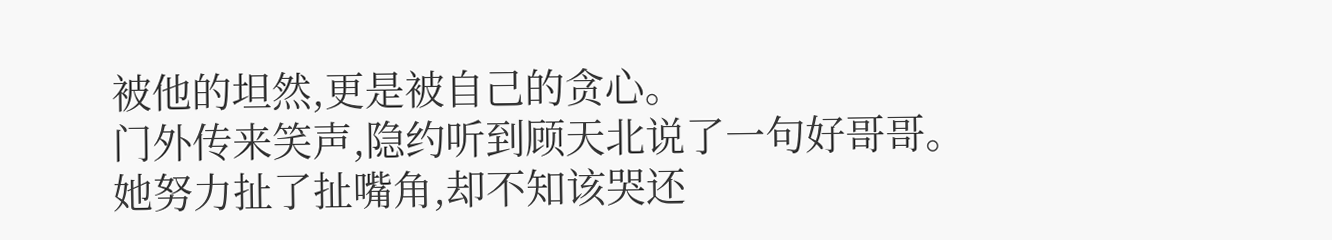被他的坦然,更是被自己的贪心。
门外传来笑声,隐约听到顾天北说了一句好哥哥。
她努力扯了扯嘴角,却不知该哭还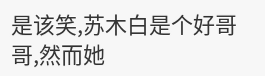是该笑,苏木白是个好哥哥,然而她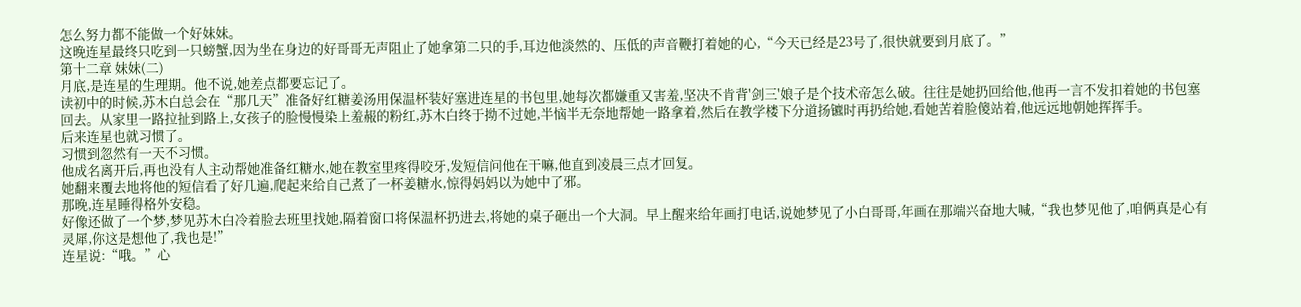怎么努力都不能做一个好妹妹。
这晚连星最终只吃到一只螃蟹,因为坐在身边的好哥哥无声阻止了她拿第二只的手,耳边他淡然的、压低的声音鞭打着她的心,“今天已经是23号了,很快就要到月底了。”
第十二章 妹妹(二)
月底,是连星的生理期。他不说,她差点都要忘记了。
读初中的时候,苏木白总会在“那几天”准备好红糖姜汤用保温杯装好塞进连星的书包里,她每次都嫌重又害羞,坚决不肯背'剑三'娘子是个技术帝怎么破。往往是她扔回给他,他再一言不发扣着她的书包塞回去。从家里一路拉扯到路上,女孩子的脸慢慢染上羞赧的粉红,苏木白终于拗不过她,半恼半无奈地帮她一路拿着,然后在教学楼下分道扬镳时再扔给她,看她苦着脸傻站着,他远远地朝她挥挥手。
后来连星也就习惯了。
习惯到忽然有一天不习惯。
他成名离开后,再也没有人主动帮她准备红糖水,她在教室里疼得咬牙,发短信问他在干嘛,他直到凌晨三点才回复。
她翻来覆去地将他的短信看了好几遍,爬起来给自己煮了一杯姜糖水,惊得妈妈以为她中了邪。
那晚,连星睡得格外安稳。
好像还做了一个梦,梦见苏木白冷着脸去班里找她,隔着窗口将保温杯扔进去,将她的桌子砸出一个大洞。早上醒来给年画打电话,说她梦见了小白哥哥,年画在那端兴奋地大喊,“我也梦见他了,咱俩真是心有灵犀,你这是想他了,我也是!”
连星说:“哦。”心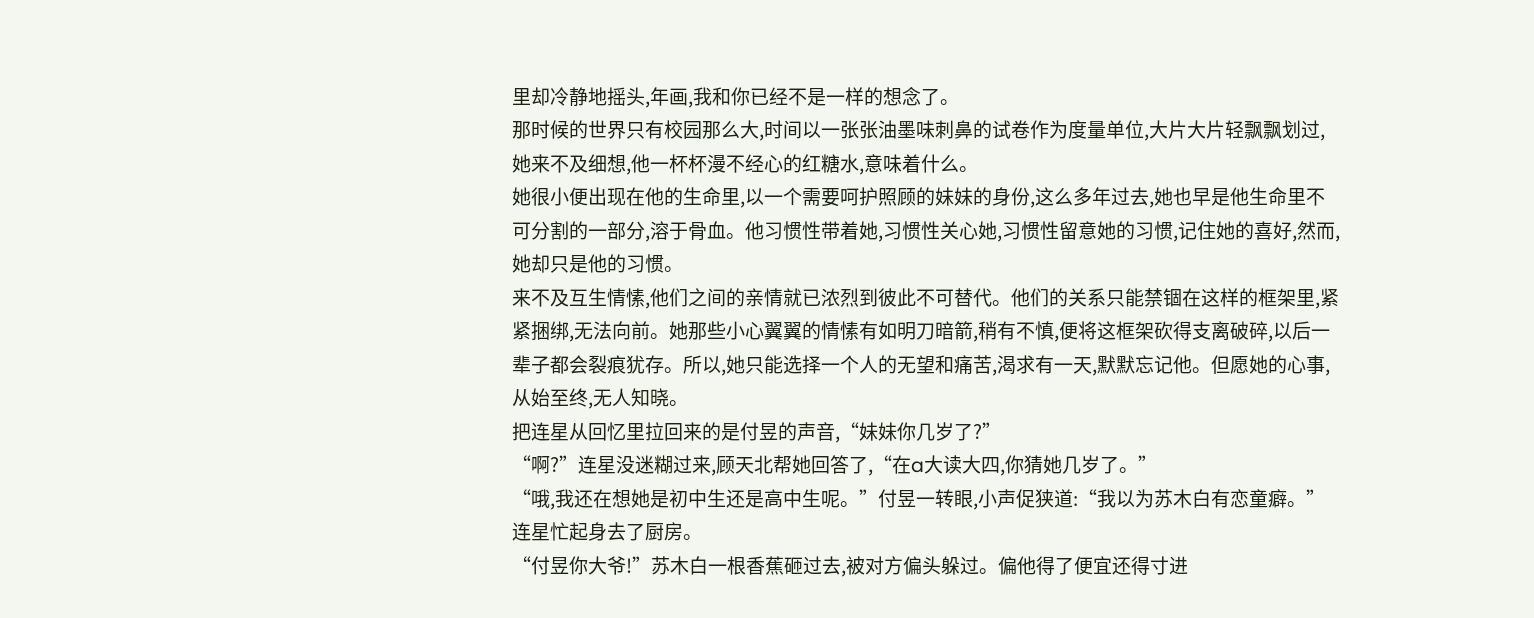里却冷静地摇头,年画,我和你已经不是一样的想念了。
那时候的世界只有校园那么大,时间以一张张油墨味刺鼻的试卷作为度量单位,大片大片轻飘飘划过,她来不及细想,他一杯杯漫不经心的红糖水,意味着什么。
她很小便出现在他的生命里,以一个需要呵护照顾的妹妹的身份,这么多年过去,她也早是他生命里不可分割的一部分,溶于骨血。他习惯性带着她,习惯性关心她,习惯性留意她的习惯,记住她的喜好,然而,她却只是他的习惯。
来不及互生情愫,他们之间的亲情就已浓烈到彼此不可替代。他们的关系只能禁锢在这样的框架里,紧紧捆绑,无法向前。她那些小心翼翼的情愫有如明刀暗箭,稍有不慎,便将这框架砍得支离破碎,以后一辈子都会裂痕犹存。所以,她只能选择一个人的无望和痛苦,渴求有一天,默默忘记他。但愿她的心事,从始至终,无人知晓。
把连星从回忆里拉回来的是付昱的声音,“妹妹你几岁了?”
“啊?”连星没迷糊过来,顾天北帮她回答了,“在a大读大四,你猜她几岁了。”
“哦,我还在想她是初中生还是高中生呢。”付昱一转眼,小声促狭道:“我以为苏木白有恋童癖。”
连星忙起身去了厨房。
“付昱你大爷!”苏木白一根香蕉砸过去,被对方偏头躲过。偏他得了便宜还得寸进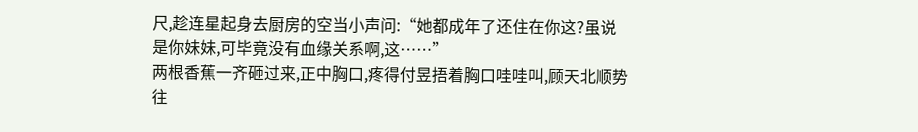尺,趁连星起身去厨房的空当小声问:“她都成年了还住在你这?虽说是你妹妹,可毕竟没有血缘关系啊,这……”
两根香蕉一齐砸过来,正中胸口,疼得付昱捂着胸口哇哇叫,顾天北顺势往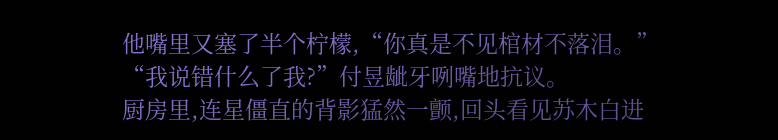他嘴里又塞了半个柠檬,“你真是不见棺材不落泪。”
“我说错什么了我?”付昱龇牙咧嘴地抗议。
厨房里,连星僵直的背影猛然一颤,回头看见苏木白进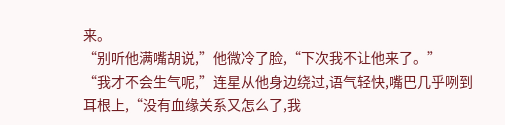来。
“别听他满嘴胡说,”他微冷了脸,“下次我不让他来了。”
“我才不会生气呢,”连星从他身边绕过,语气轻快,嘴巴几乎咧到耳根上,“没有血缘关系又怎么了,我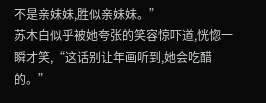不是亲妹妹,胜似亲妹妹。”
苏木白似乎被她夸张的笑容惊吓道,恍惚一瞬才笑,“这话别让年画听到,她会吃醋的。”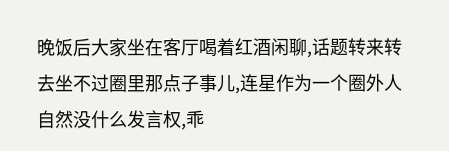晚饭后大家坐在客厅喝着红酒闲聊,话题转来转去坐不过圈里那点子事儿,连星作为一个圈外人自然没什么发言权,乖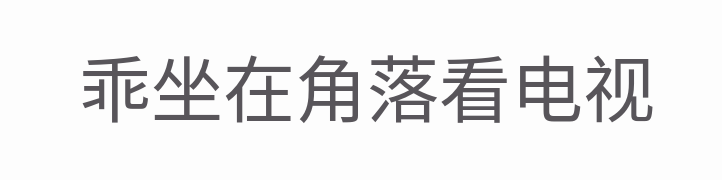乖坐在角落看电视